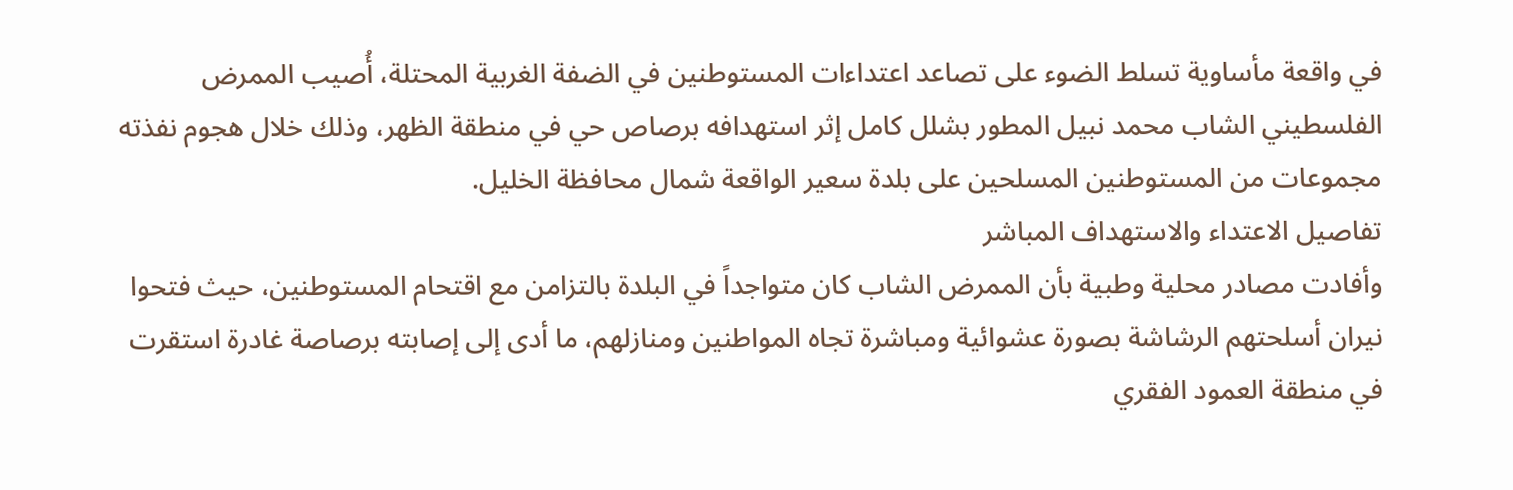في واقعة مأساوية تسلط الضوء على تصاعد اعتداءات المستوطنين في الضفة الغربية المحتلة، أُصيب الممرض الفلسطيني الشاب محمد نبيل المطور بشلل كامل إثر استهدافه برصاص حي في منطقة الظهر، وذلك خلال هجوم نفذته مجموعات من المستوطنين المسلحين على بلدة سعير الواقعة شمال محافظة الخليل.
تفاصيل الاعتداء والاستهداف المباشر
وأفادت مصادر محلية وطبية بأن الممرض الشاب كان متواجداً في البلدة بالتزامن مع اقتحام المستوطنين، حيث فتحوا نيران أسلحتهم الرشاشة بصورة عشوائية ومباشرة تجاه المواطنين ومنازلهم، ما أدى إلى إصابته برصاصة غادرة استقرت في منطقة العمود الفقري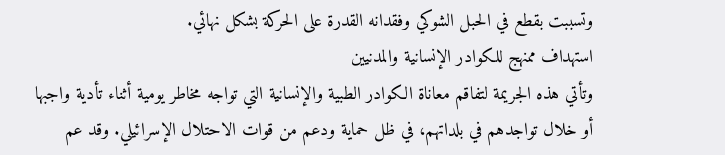وتسببت بقطع في الحبل الشوكي وفقدانه القدرة على الحركة بشكل نهائي.
استهداف ممنهج للكوادر الإنسانية والمدنيين
وتأتي هذه الجريمة لتفاقم معاناة الكوادر الطبية والإنسانية التي تواجه مخاطر يومية أثناء تأدية واجبها أو خلال تواجدهم في بلداتهم، في ظل حماية ودعم من قوات الاحتلال الإسرائيلي. وقد عم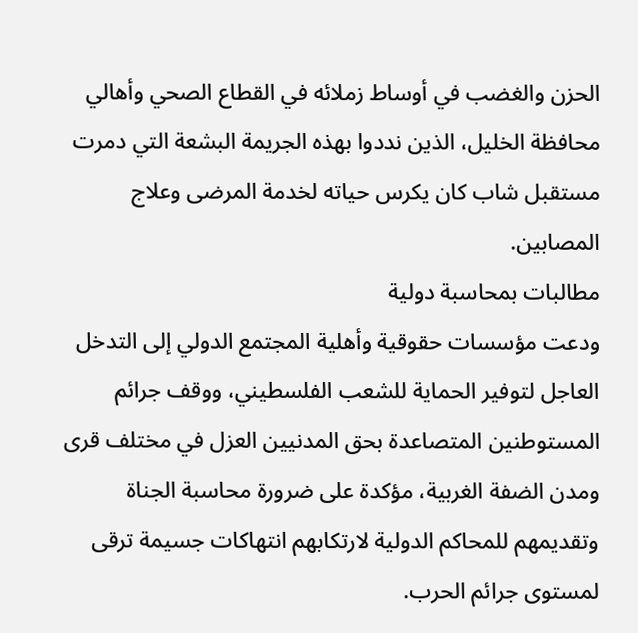الحزن والغضب في أوساط زملائه في القطاع الصحي وأهالي محافظة الخليل، الذين نددوا بهذه الجريمة البشعة التي دمرت مستقبل شاب كان يكرس حياته لخدمة المرضى وعلاج المصابين.
مطالبات بمحاسبة دولية
ودعت مؤسسات حقوقية وأهلية المجتمع الدولي إلى التدخل العاجل لتوفير الحماية للشعب الفلسطيني، ووقف جرائم المستوطنين المتصاعدة بحق المدنيين العزل في مختلف قرى ومدن الضفة الغربية، مؤكدة على ضرورة محاسبة الجناة وتقديمهم للمحاكم الدولية لارتكابهم انتهاكات جسيمة ترقى لمستوى جرائم الحرب.